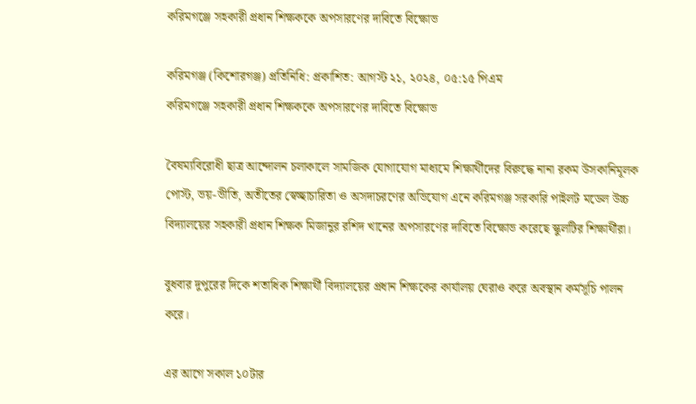করিমগঞ্জে সহকারী প্রধান শিক্ষককে অপসারণের দাবিতে বিক্ষোভ

করিমগঞ্জ (কিশোরগঞ্জ) প্রতিনিধি: প্রকাশিত: আগস্ট ২১, ২০২৪, ০৫:১৫ পিএম
করিমগঞ্জে সহকারী প্রধান শিক্ষককে অপসারণের দাবিতে বিক্ষোভ

বৈষম্যবিরোধী ছাত্র আন্দোলন চলাকালে সামজিক যোগাযোগ মাধ্যমে শিক্ষার্থীদের বিরুদ্ধে নানা রকম উসকানিমূলক পোস্ট, ভয়-ভীতি, অতীতের স্বেচ্ছাচারিতা ও অসদাচরণের অভিযোগ এনে করিমগঞ্জ সরকারি পাইলট মডেল উচ্চ বিদ্যালয়ের সহকারী প্রধান শিক্ষক মিজানুর রশিদ খানের অপসারণের দাবিতে বিক্ষোভ করেছে স্কুলটির শিক্ষার্থীরা।

বুধবার দুপুরের দিকে শতাধিক শিক্ষার্থী বিদ্যালয়ের প্রধান শিক্ষকের কার্যালয় ঘেরাও করে অবস্থান কর্মসূচি পালন করে।

এর আগে সকাল ১০টার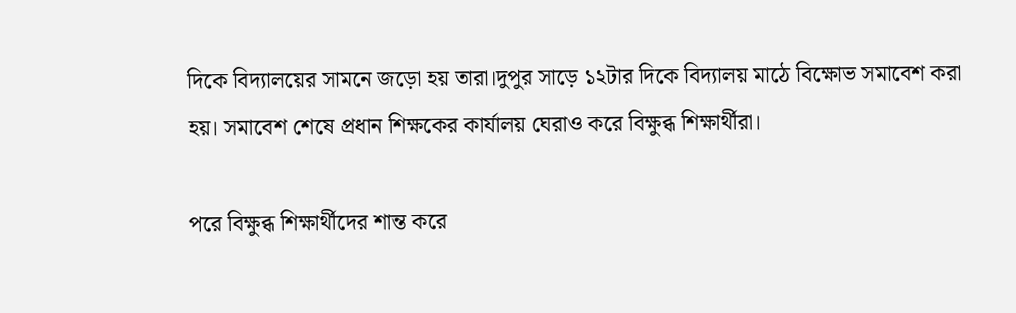দিকে বিদ্যালয়ের সামনে জড়ো হয় তারা।দুপুর সাড়ে ১২টার দিকে বিদ্যালয় মাঠে বিক্ষোভ সমাবেশ করা হয়। সমাবেশ শেষে প্রধান শিক্ষকের কার্যালয় ঘেরাও করে বিক্ষুব্ধ শিক্ষার্থীরা।

পরে বিক্ষুব্ধ শিক্ষার্থীদের শান্ত করে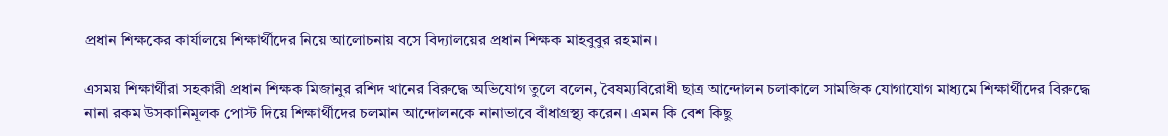প্রধান শিক্ষকের কার্যালয়ে শিক্ষার্থীদের নিয়ে আলোচনায় বসে বিদ্যালয়ের প্রধান শিক্ষক মাহবুবুর রহমান।

এসময় শিক্ষার্থীরা সহকারী প্রধান শিক্ষক মিজানুর রশিদ খানের বিরুদ্ধে অভিযোগ তুলে বলেন, বৈষম্যবিরোধী ছাত্র আন্দোলন চলাকালে সামজিক যোগাযোগ মাধ্যমে শিক্ষার্থীদের বিরুদ্ধে নানা রকম উসকানিমূলক পোস্ট দিয়ে শিক্ষার্থীদের চলমান আন্দোলনকে নানাভাবে বাঁধাগ্রস্থ্য করেন। এমন কি বেশ কিছু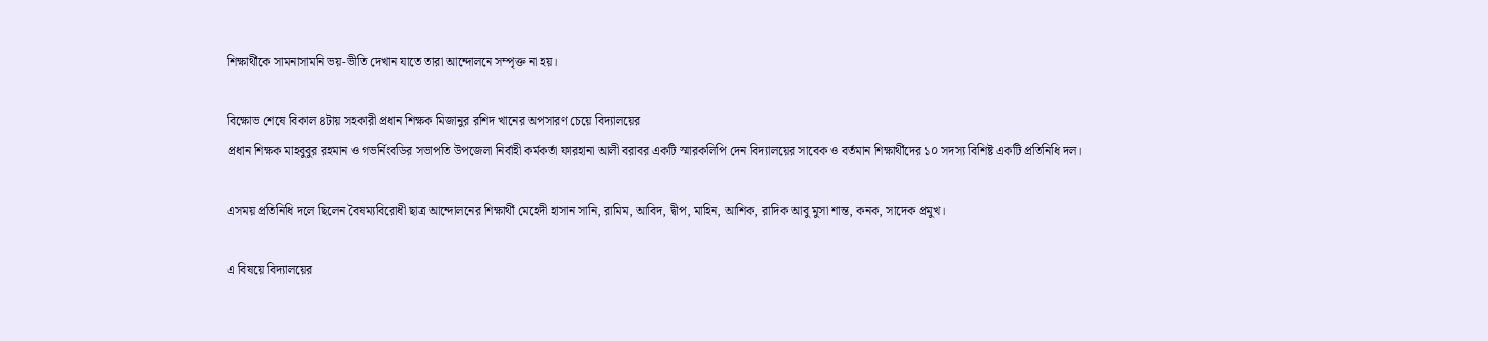শিক্ষার্থীকে সামনাসামনি ভয়-ভীতি দেখান যাতে তারা আন্দোলনে সম্পৃক্ত না হয়।

বিক্ষোভ শেষে বিকাল ৪টায় সহকারী প্রধান শিক্ষক মিজানুর রশিদ খানের অপসারণ চেয়ে বিদ্যালয়ের
প্রধান শিক্ষক মাহবুবুর রহমান ও গভর্নিংবডির সভাপতি উপজেলা নির্বাহী কর্মকর্তা ফারহানা আলী বরাবর একটি স্মারকলিপি দেন বিদ্যালয়ের সাবেক ও বর্তমান শিক্ষার্থীদের ১০ সদস্য বিশিষ্ট একটি প্রতিনিধি দল।

এসময় প্রতিনিধি দলে ছিলেন বৈষম্যবিরোধী ছাত্র আন্দোলনের শিক্ষার্থী মেহেদী হাসান সানি, রামিম, আবিদ, দ্বীপ, মাহিন, আশিক, রাদিক আবু মুসা শান্ত, কনক, সাদেক প্রমুখ।

এ বিষয়ে বিদ্যালয়ের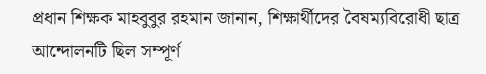প্রধান শিক্ষক মাহবুবুর রহমান জানান, শিক্ষার্থীদের বৈষম্যবিরোধী ছাত্র আন্দোলনটি ছিল সম্পূর্ণ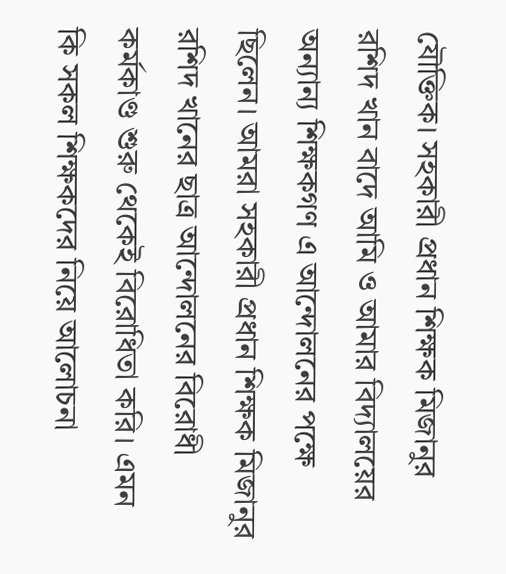যৌক্তিক। সহকারী প্রধান শিক্ষক মিজানুর রশিদ খান বাদে আমি ও আমার বিদ্যালয়ের অন্যান্য শিক্ষকগণ এ আন্দোলনের পক্ষে ছিলেন। আমরা সহকারী প্রধান শিক্ষক মিজানুর রশিদ খানের ছাত্র আন্দোলনের বিরোধী কর্মকাণ্ড শুরু থেকেই বিরোধিতা করি। এমন কি সকল শিক্ষকদের নিয়ে আলোচনা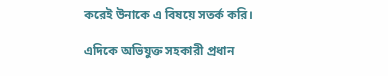করেই উনাকে এ বিষয়ে সতর্ক করি।

এদিকে অভিযুক্ত সহকারী প্রধান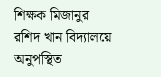শিক্ষক মিজানুর রশিদ খান বিদ্যালয়ে অনুপস্থিত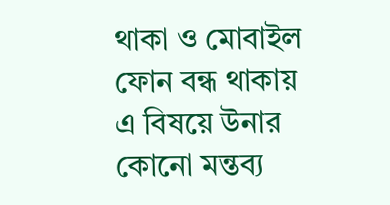থাকা ও মোবাইল ফোন বন্ধ থাকায় এ বিষয়ে উনার কোনো মন্তব্য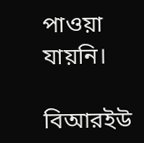পাওয়া যায়নি।

বিআরইউ